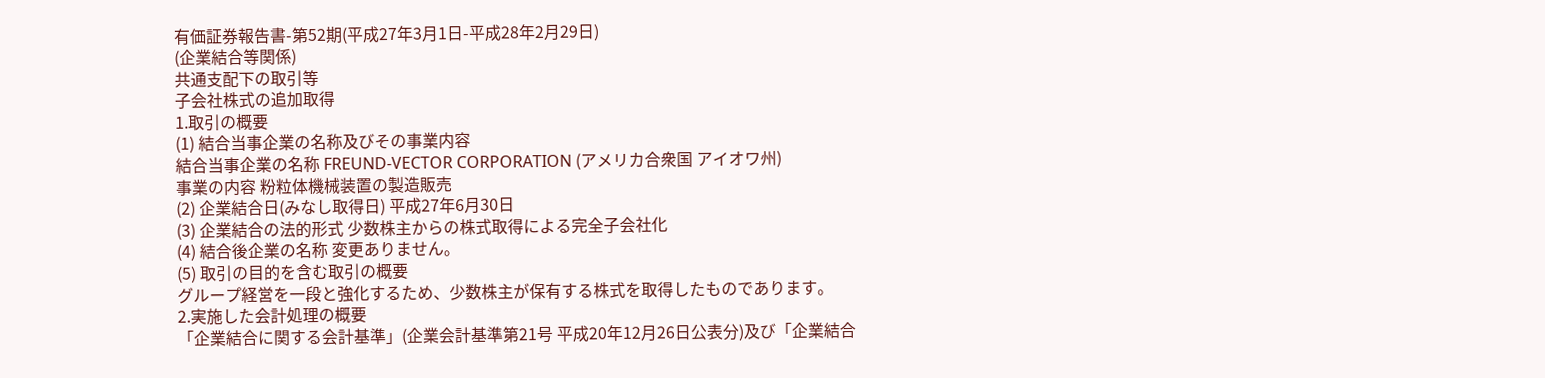有価証券報告書-第52期(平成27年3月1日-平成28年2月29日)
(企業結合等関係)
共通支配下の取引等
子会社株式の追加取得
1.取引の概要
(1) 結合当事企業の名称及びその事業内容
結合当事企業の名称 FREUND-VECTOR CORPORATION (アメリカ合衆国 アイオワ州)
事業の内容 粉粒体機械装置の製造販売
(2) 企業結合日(みなし取得日) 平成27年6月30日
(3) 企業結合の法的形式 少数株主からの株式取得による完全子会社化
(4) 結合後企業の名称 変更ありません。
(5) 取引の目的を含む取引の概要
グループ経営を一段と強化するため、少数株主が保有する株式を取得したものであります。
2.実施した会計処理の概要
「企業結合に関する会計基準」(企業会計基準第21号 平成20年12月26日公表分)及び「企業結合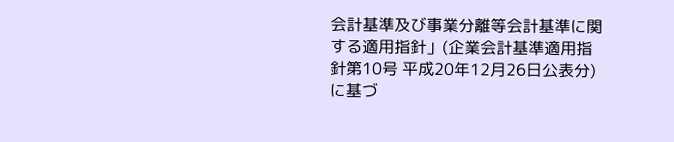会計基準及び事業分離等会計基準に関する適用指針」(企業会計基準適用指針第10号 平成20年12月26日公表分)に基づ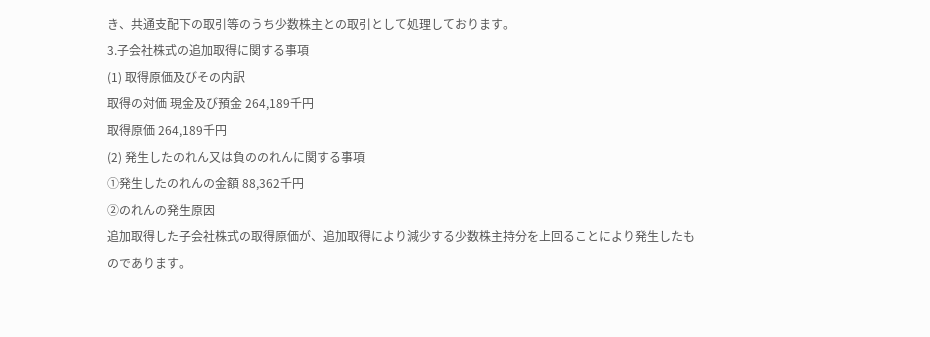き、共通支配下の取引等のうち少数株主との取引として処理しております。
3.子会社株式の追加取得に関する事項
(1) 取得原価及びその内訳
取得の対価 現金及び預金 264,189千円
取得原価 264,189千円
(2) 発生したのれん又は負ののれんに関する事項
①発生したのれんの金額 88,362千円
②のれんの発生原因
追加取得した子会社株式の取得原価が、追加取得により減少する少数株主持分を上回ることにより発生したものであります。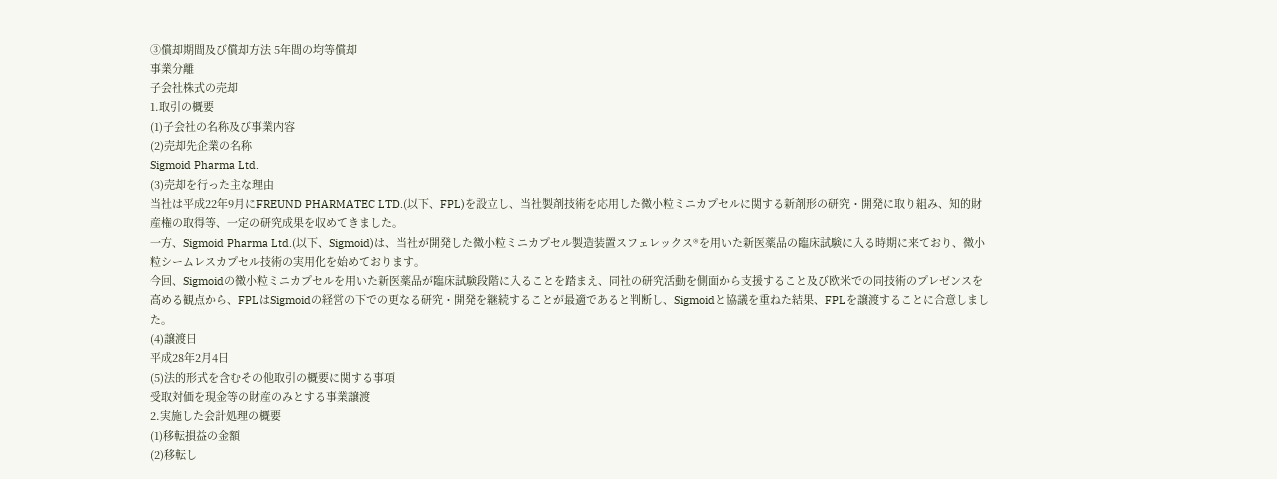③償却期間及び償却方法 5年間の均等償却
事業分離
子会社株式の売却
1.取引の概要
(1)子会社の名称及び事業内容
(2)売却先企業の名称
Sigmoid Pharma Ltd.
(3)売却を行った主な理由
当社は平成22年9月にFREUND PHARMATEC LTD.(以下、FPL)を設立し、当社製剤技術を応用した微小粒ミニカプセルに関する新剤形の研究・開発に取り組み、知的財産権の取得等、一定の研究成果を収めてきました。
一方、Sigmoid Pharma Ltd.(以下、Sigmoid)は、当社が開発した微小粒ミニカプセル製造装置スフェレックス®を用いた新医薬品の臨床試験に入る時期に来ており、微小粒シームレスカプセル技術の実用化を始めております。
今回、Sigmoidの微小粒ミニカプセルを用いた新医薬品が臨床試験段階に入ることを踏まえ、同社の研究活動を側面から支援すること及び欧米での同技術のプレゼンスを高める観点から、FPLはSigmoidの経営の下での更なる研究・開発を継続することが最適であると判断し、Sigmoidと協議を重ねた結果、FPLを譲渡することに合意しました。
(4)譲渡日
平成28年2月4日
(5)法的形式を含むその他取引の概要に関する事項
受取対価を現金等の財産のみとする事業譲渡
2.実施した会計処理の概要
(1)移転損益の金額
(2)移転し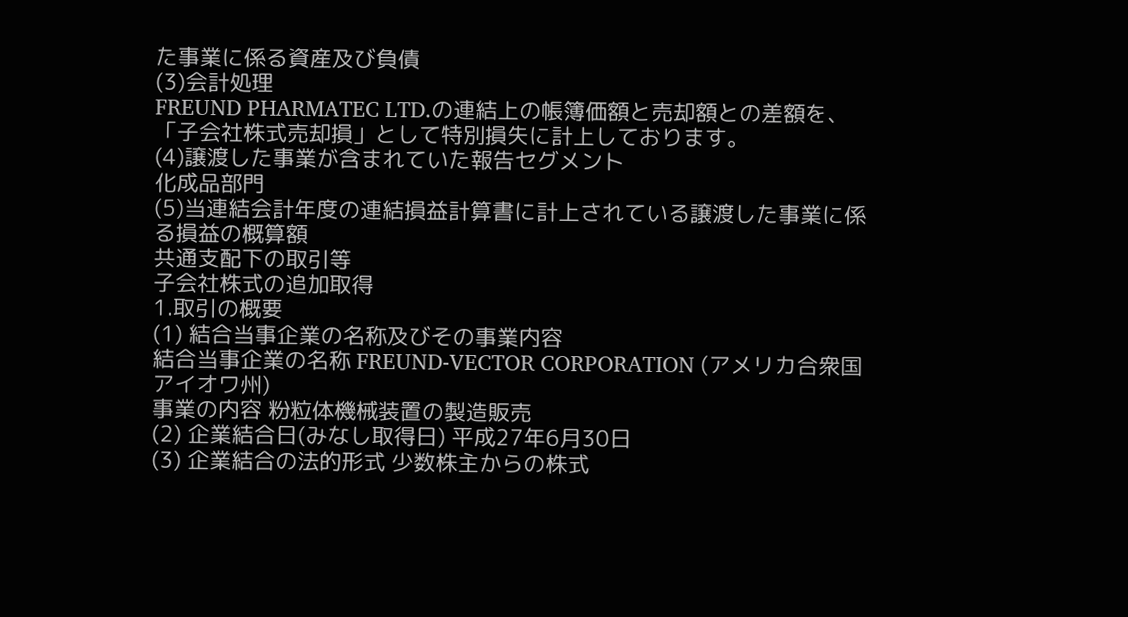た事業に係る資産及び負債
(3)会計処理
FREUND PHARMATEC LTD.の連結上の帳簿価額と売却額との差額を、「子会社株式売却損」として特別損失に計上しております。
(4)譲渡した事業が含まれていた報告セグメント
化成品部門
(5)当連結会計年度の連結損益計算書に計上されている譲渡した事業に係る損益の概算額
共通支配下の取引等
子会社株式の追加取得
1.取引の概要
(1) 結合当事企業の名称及びその事業内容
結合当事企業の名称 FREUND-VECTOR CORPORATION (アメリカ合衆国 アイオワ州)
事業の内容 粉粒体機械装置の製造販売
(2) 企業結合日(みなし取得日) 平成27年6月30日
(3) 企業結合の法的形式 少数株主からの株式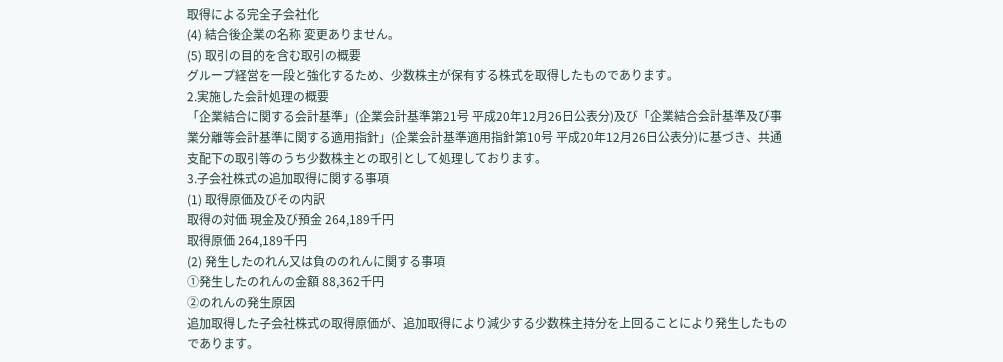取得による完全子会社化
(4) 結合後企業の名称 変更ありません。
(5) 取引の目的を含む取引の概要
グループ経営を一段と強化するため、少数株主が保有する株式を取得したものであります。
2.実施した会計処理の概要
「企業結合に関する会計基準」(企業会計基準第21号 平成20年12月26日公表分)及び「企業結合会計基準及び事業分離等会計基準に関する適用指針」(企業会計基準適用指針第10号 平成20年12月26日公表分)に基づき、共通支配下の取引等のうち少数株主との取引として処理しております。
3.子会社株式の追加取得に関する事項
(1) 取得原価及びその内訳
取得の対価 現金及び預金 264,189千円
取得原価 264,189千円
(2) 発生したのれん又は負ののれんに関する事項
①発生したのれんの金額 88,362千円
②のれんの発生原因
追加取得した子会社株式の取得原価が、追加取得により減少する少数株主持分を上回ることにより発生したものであります。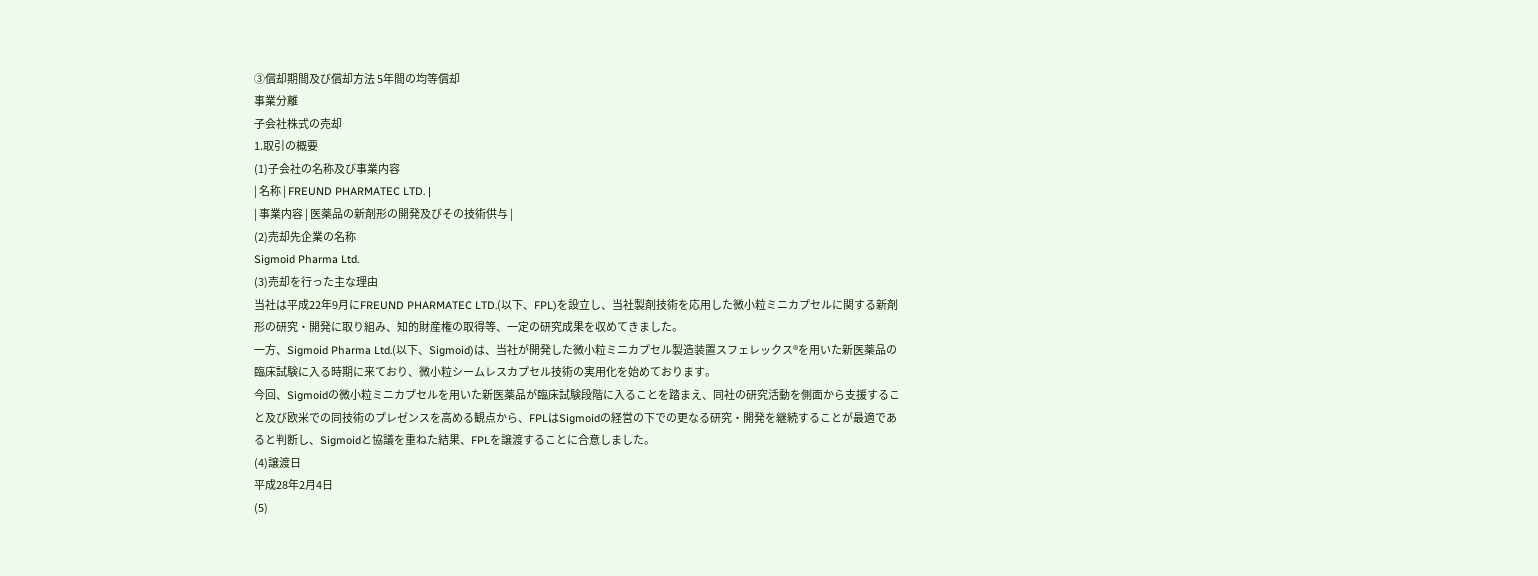③償却期間及び償却方法 5年間の均等償却
事業分離
子会社株式の売却
1.取引の概要
(1)子会社の名称及び事業内容
| 名称 | FREUND PHARMATEC LTD. |
| 事業内容 | 医薬品の新剤形の開発及びその技術供与 |
(2)売却先企業の名称
Sigmoid Pharma Ltd.
(3)売却を行った主な理由
当社は平成22年9月にFREUND PHARMATEC LTD.(以下、FPL)を設立し、当社製剤技術を応用した微小粒ミニカプセルに関する新剤形の研究・開発に取り組み、知的財産権の取得等、一定の研究成果を収めてきました。
一方、Sigmoid Pharma Ltd.(以下、Sigmoid)は、当社が開発した微小粒ミニカプセル製造装置スフェレックス®を用いた新医薬品の臨床試験に入る時期に来ており、微小粒シームレスカプセル技術の実用化を始めております。
今回、Sigmoidの微小粒ミニカプセルを用いた新医薬品が臨床試験段階に入ることを踏まえ、同社の研究活動を側面から支援すること及び欧米での同技術のプレゼンスを高める観点から、FPLはSigmoidの経営の下での更なる研究・開発を継続することが最適であると判断し、Sigmoidと協議を重ねた結果、FPLを譲渡することに合意しました。
(4)譲渡日
平成28年2月4日
(5)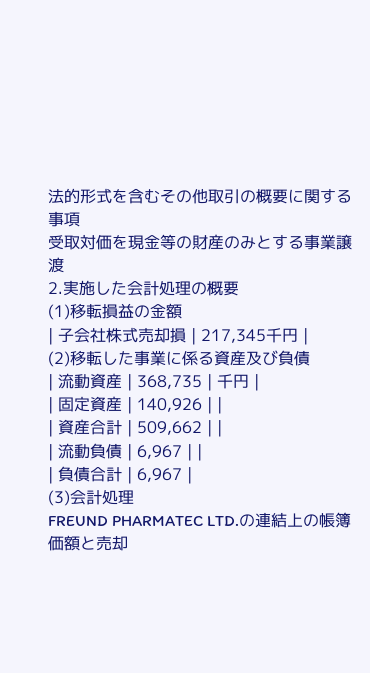法的形式を含むその他取引の概要に関する事項
受取対価を現金等の財産のみとする事業譲渡
2.実施した会計処理の概要
(1)移転損益の金額
| 子会社株式売却損 | 217,345千円 |
(2)移転した事業に係る資産及び負債
| 流動資産 | 368,735 | 千円 |
| 固定資産 | 140,926 | |
| 資産合計 | 509,662 | |
| 流動負債 | 6,967 | |
| 負債合計 | 6,967 |
(3)会計処理
FREUND PHARMATEC LTD.の連結上の帳簿価額と売却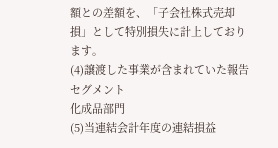額との差額を、「子会社株式売却損」として特別損失に計上しております。
(4)譲渡した事業が含まれていた報告セグメント
化成品部門
(5)当連結会計年度の連結損益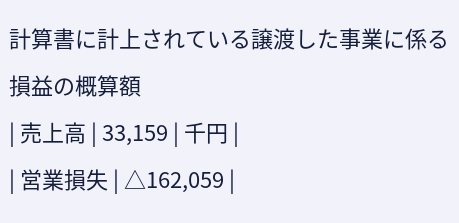計算書に計上されている譲渡した事業に係る損益の概算額
| 売上高 | 33,159 | 千円 |
| 営業損失 | △162,059 |